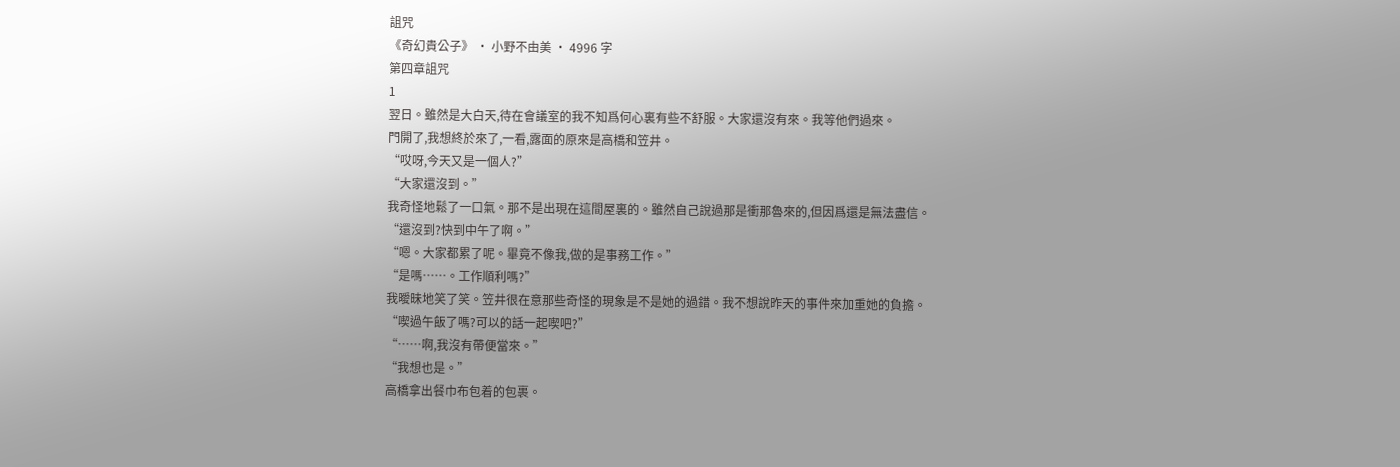詛咒
《奇幻貴公子》 · 小野不由美 · 4996 字
第四章詛咒
1
翌日。雖然是大白天,待在會議室的我不知爲何心裏有些不舒服。大家還沒有來。我等他們過來。
門開了,我想終於來了,一看,露面的原來是高橋和笠井。
“哎呀,今天又是一個人?”
“大家還沒到。”
我奇怪地鬆了一口氣。那不是出現在這間屋裏的。雖然自己說過那是衝那魯來的,但因爲還是無法盡信。
“還沒到?快到中午了啊。”
“嗯。大家都累了呢。畢竟不像我,做的是事務工作。”
“是嗎……。工作順利嗎?”
我曖昧地笑了笑。笠井很在意那些奇怪的現象是不是她的過錯。我不想說昨天的事件來加重她的負擔。
“喫過午飯了嗎?可以的話一起喫吧?”
“……啊,我沒有帶便當來。”
“我想也是。”
高橋拿出餐巾布包着的包裹。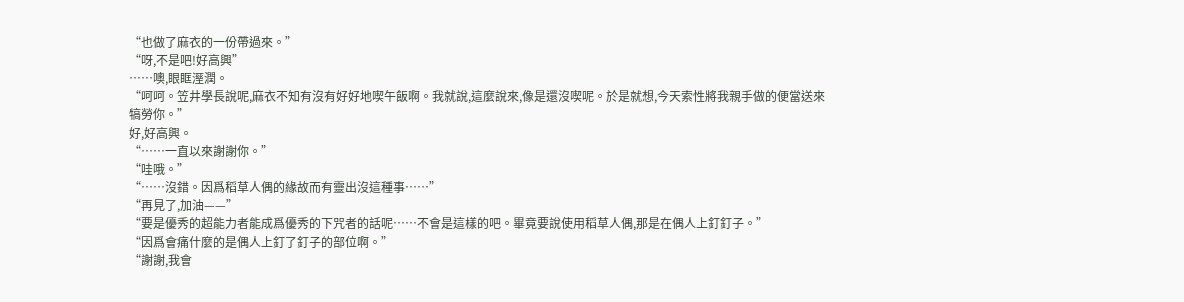“也做了麻衣的一份帶過來。”
“呀,不是吧!好高興”
……噢,眼眶溼潤。
“呵呵。笠井學長說呢,麻衣不知有沒有好好地喫午飯啊。我就說,這麼說來,像是還沒喫呢。於是就想,今天索性將我親手做的便當送來犒勞你。”
好,好高興。
“……一直以來謝謝你。”
“哇哦。”
“……沒錯。因爲稻草人偶的緣故而有靈出沒這種事……”
“再見了,加油——”
“要是優秀的超能力者能成爲優秀的下咒者的話呢……不會是這樣的吧。畢竟要說使用稻草人偶,那是在偶人上釘釘子。”
“因爲會痛什麼的是偶人上釘了釘子的部位啊。”
“謝謝,我會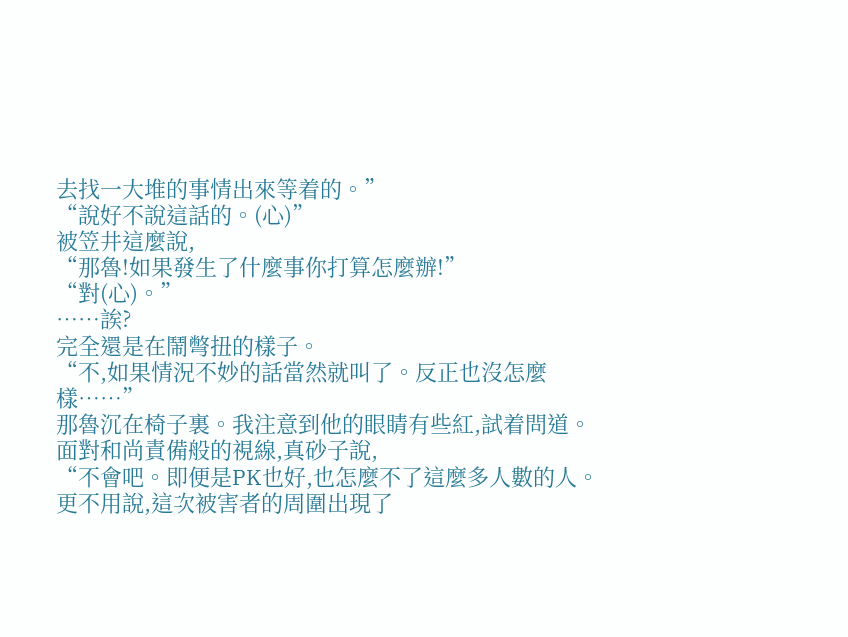去找一大堆的事情出來等着的。”
“說好不說這話的。(心)”
被笠井這麼說,
“那魯!如果發生了什麼事你打算怎麼辦!”
“對(心)。”
……誒?
完全還是在鬧彆扭的樣子。
“不,如果情況不妙的話當然就叫了。反正也沒怎麼樣……”
那魯沉在椅子裏。我注意到他的眼睛有些紅,試着問道。
面對和尚責備般的視線,真砂子說,
“不會吧。即便是PK也好,也怎麼不了這麼多人數的人。更不用說,這次被害者的周圍出現了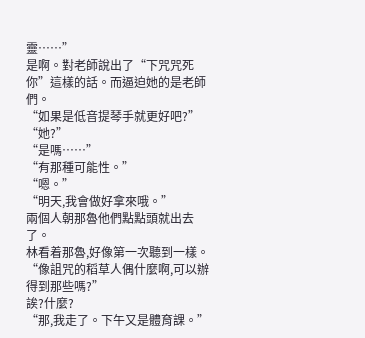靈……”
是啊。對老師說出了“下咒咒死你”這樣的話。而逼迫她的是老師們。
“如果是低音提琴手就更好吧?”
“她?”
“是嗎……”
“有那種可能性。”
“嗯。”
“明天,我會做好拿來哦。”
兩個人朝那魯他們點點頭就出去了。
林看着那魯,好像第一次聽到一樣。
“像詛咒的稻草人偶什麼啊,可以辦得到那些嗎?”
誒?什麼?
“那,我走了。下午又是體育課。”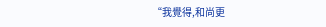“我覺得,和尚更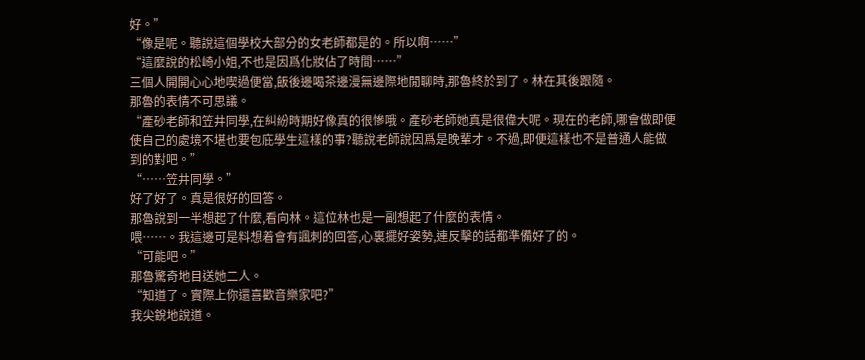好。”
“像是呢。聽說這個學校大部分的女老師都是的。所以啊……”
“這麼說的松崎小姐,不也是因爲化妝佔了時間……”
三個人開開心心地喫過便當,飯後邊喝茶邊漫無邊際地閒聊時,那魯終於到了。林在其後跟隨。
那魯的表情不可思議。
“產砂老師和笠井同學,在糾紛時期好像真的很慘哦。產砂老師她真是很偉大呢。現在的老師,哪會做即便使自己的處境不堪也要包庇學生這樣的事?聽說老師說因爲是晚輩才。不過,即便這樣也不是普通人能做到的對吧。”
“……笠井同學。”
好了好了。真是很好的回答。
那魯說到一半想起了什麼,看向林。這位林也是一副想起了什麼的表情。
喂……。我這邊可是料想着會有諷刺的回答,心裏擺好姿勢,連反擊的話都準備好了的。
“可能吧。”
那魯驚奇地目送她二人。
“知道了。實際上你還喜歡音樂家吧?”
我尖銳地說道。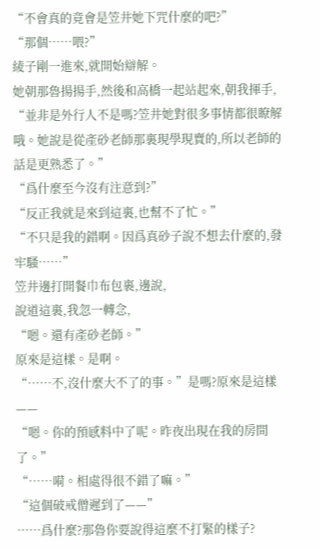“不會真的竟會是笠井她下咒什麼的吧?”
“那個……喂?”
綾子剛一進來,就開始辯解。
她朝那魯揚揚手,然後和高橋一起站起來,朝我揮手,
“並非是外行人不是嗎?笠井她對很多事情都很瞭解哦。她說是從產砂老師那裏現學現賣的,所以老師的話是更熟悉了。”
“爲什麼至今沒有注意到?”
“反正我就是來到這裏,也幫不了忙。”
“不只是我的錯啊。因爲真砂子說不想去什麼的,發牢騷……”
笠井邊打開餐巾布包裹,邊說,
說道這裏,我忽一轉念,
“嗯。還有產砂老師。”
原來是這樣。是啊。
“……不,沒什麼大不了的事。”是嗎?原來是這樣——
“嗯。你的預感料中了呢。昨夜出現在我的房間了。”
“……嗬。相處得很不錯了嘛。”
“這個破戒僧遲到了——”
……爲什麼?那魯你要說得這麼不打緊的樣子?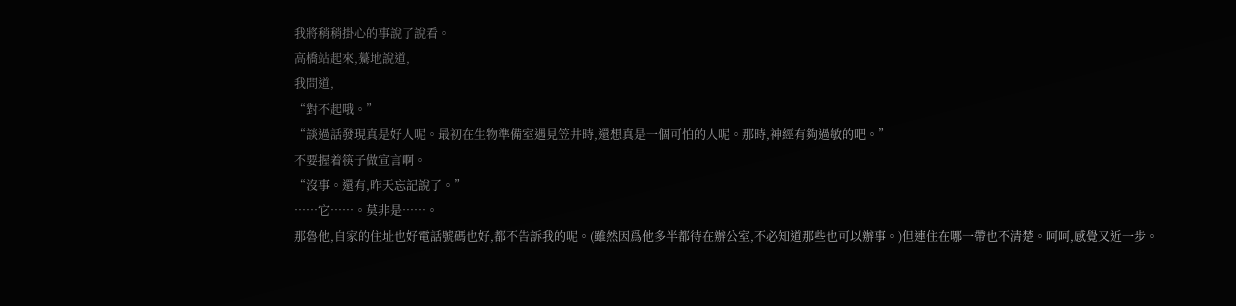我將稍稍掛心的事說了說看。
高橋站起來,驀地說道,
我問道,
“對不起哦。”
“談過話發現真是好人呢。最初在生物準備室遇見笠井時,還想真是一個可怕的人呢。那時,神經有夠過敏的吧。”
不要握着筷子做宣言啊。
“沒事。還有,昨天忘記說了。”
……它……。莫非是……。
那魯他,自家的住址也好電話號碼也好,都不告訴我的呢。(雖然因爲他多半都待在辦公室,不必知道那些也可以辦事。)但連住在哪一帶也不清楚。呵呵,感覺又近一步。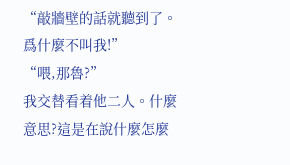“敲牆壁的話就聽到了。爲什麼不叫我!”
“喂,那魯?”
我交替看着他二人。什麼意思?這是在說什麼怎麼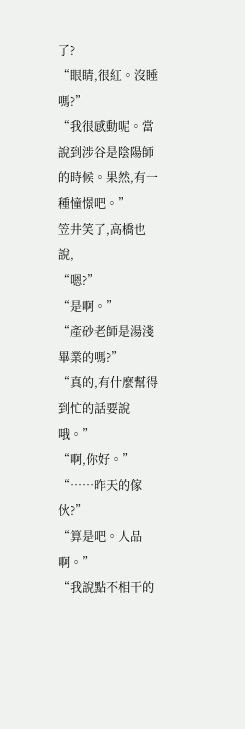了?
“眼睛,很紅。沒睡嗎?”
“我很感動呢。當說到涉谷是陰陽師的時候。果然,有一種憧憬吧。”
笠井笑了,高橋也說,
“嗯?”
“是啊。”
“產砂老師是湯淺畢業的嗎?”
“真的,有什麼幫得到忙的話要說哦。”
“啊,你好。”
“……昨天的傢伙?”
“算是吧。人品啊。”
“我說點不相干的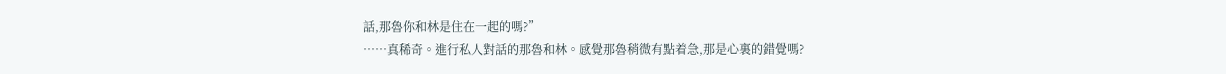話,那魯你和林是住在一起的嗎?”
……真稀奇。進行私人對話的那魯和林。感覺那魯稍微有點着急,那是心裏的錯覺嗎?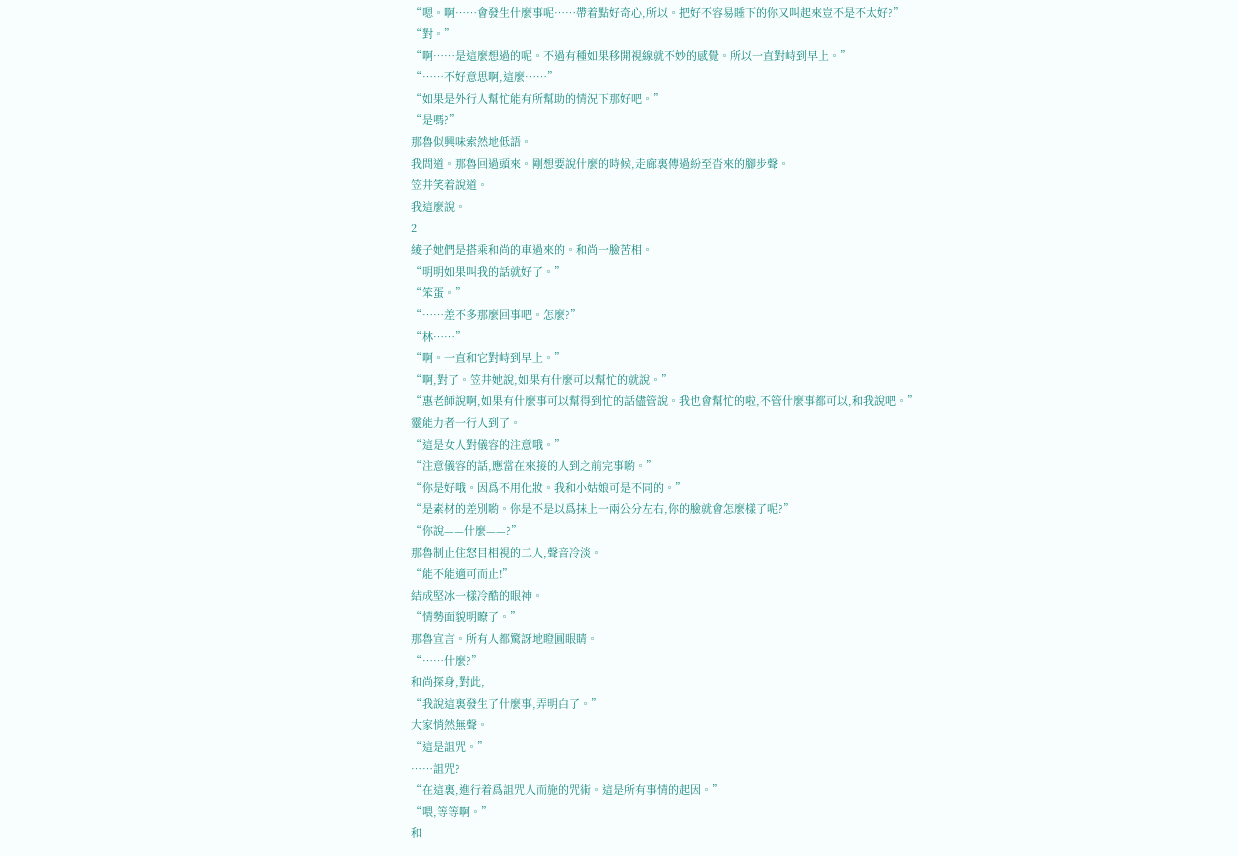“嗯。啊……會發生什麼事呢……帶着點好奇心,所以。把好不容易睡下的你又叫起來豈不是不太好?”
“對。”
“啊……是這麼想過的呢。不過有種如果移開視線就不妙的感覺。所以一直對峙到早上。”
“……不好意思啊,這麼……”
“如果是外行人幫忙能有所幫助的情況下那好吧。”
“是嗎?”
那魯似興味索然地低語。
我問道。那魯回過頭來。剛想要說什麼的時候,走廊裏傳過紛至沓來的腳步聲。
笠井笑着說道。
我這麼說。
2
綾子她們是搭乘和尚的車過來的。和尚一臉苦相。
“明明如果叫我的話就好了。”
“笨蛋。”
“……差不多那麼回事吧。怎麼?”
“林……”
“啊。一直和它對峙到早上。”
“啊,對了。笠井她說,如果有什麼可以幫忙的就說。”
“惠老師說啊,如果有什麼事可以幫得到忙的話儘管說。我也會幫忙的啦,不管什麼事都可以,和我說吧。”
靈能力者一行人到了。
“這是女人對儀容的注意哦。”
“注意儀容的話,應當在來接的人到之前完事喲。”
“你是好哦。因爲不用化妝。我和小姑娘可是不同的。”
“是素材的差別喲。你是不是以爲抹上一兩公分左右,你的臉就會怎麼樣了呢?”
“你說——什麼——?”
那魯制止住怒目相視的二人,聲音冷淡。
“能不能適可而止!”
結成堅冰一樣冷酷的眼神。
“情勢面貌明瞭了。”
那魯宣言。所有人都驚訝地瞪圓眼睛。
“……什麼?”
和尚探身,對此,
“我說這裏發生了什麼事,弄明白了。”
大家悄然無聲。
“這是詛咒。”
……詛咒?
“在這裏,進行着爲詛咒人而施的咒術。這是所有事情的起因。”
“喂,等等啊。”
和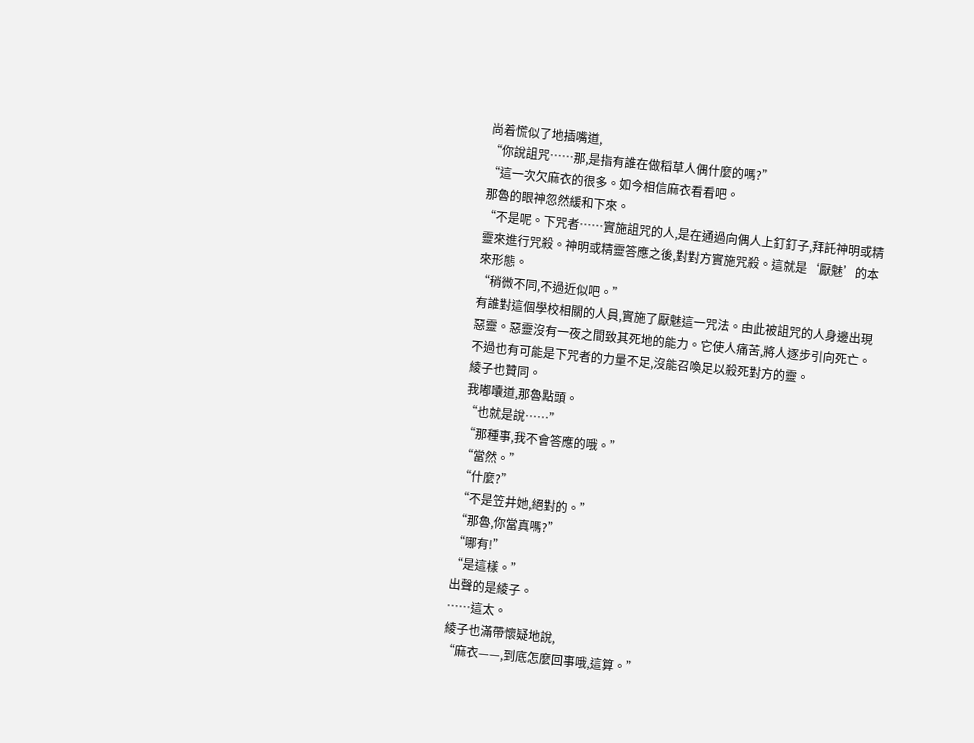尚着慌似了地插嘴道,
“你說詛咒……那,是指有誰在做稻草人偶什麼的嗎?”
“這一次欠麻衣的很多。如今相信麻衣看看吧。
那魯的眼神忽然緩和下來。
“不是呢。下咒者……實施詛咒的人,是在通過向偶人上釘釘子,拜託神明或精靈來進行咒殺。神明或精靈答應之後,對對方實施咒殺。這就是‘厭魅’的本來形態。
“稍微不同,不過近似吧。”
有誰對這個學校相關的人員,實施了厭魅這一咒法。由此被詛咒的人身邊出現惡靈。惡靈沒有一夜之間致其死地的能力。它使人痛苦,將人逐步引向死亡。不過也有可能是下咒者的力量不足,沒能召喚足以殺死對方的靈。
綾子也贊同。
我嘟囔道,那魯點頭。
“也就是說……”
“那種事,我不會答應的哦。”
“當然。”
“什麼?”
“不是笠井她,絕對的。”
“那魯,你當真嗎?”
“哪有!”
“是這樣。”
出聲的是綾子。
……這太。
綾子也滿帶懷疑地說,
“麻衣——,到底怎麼回事哦,這算。”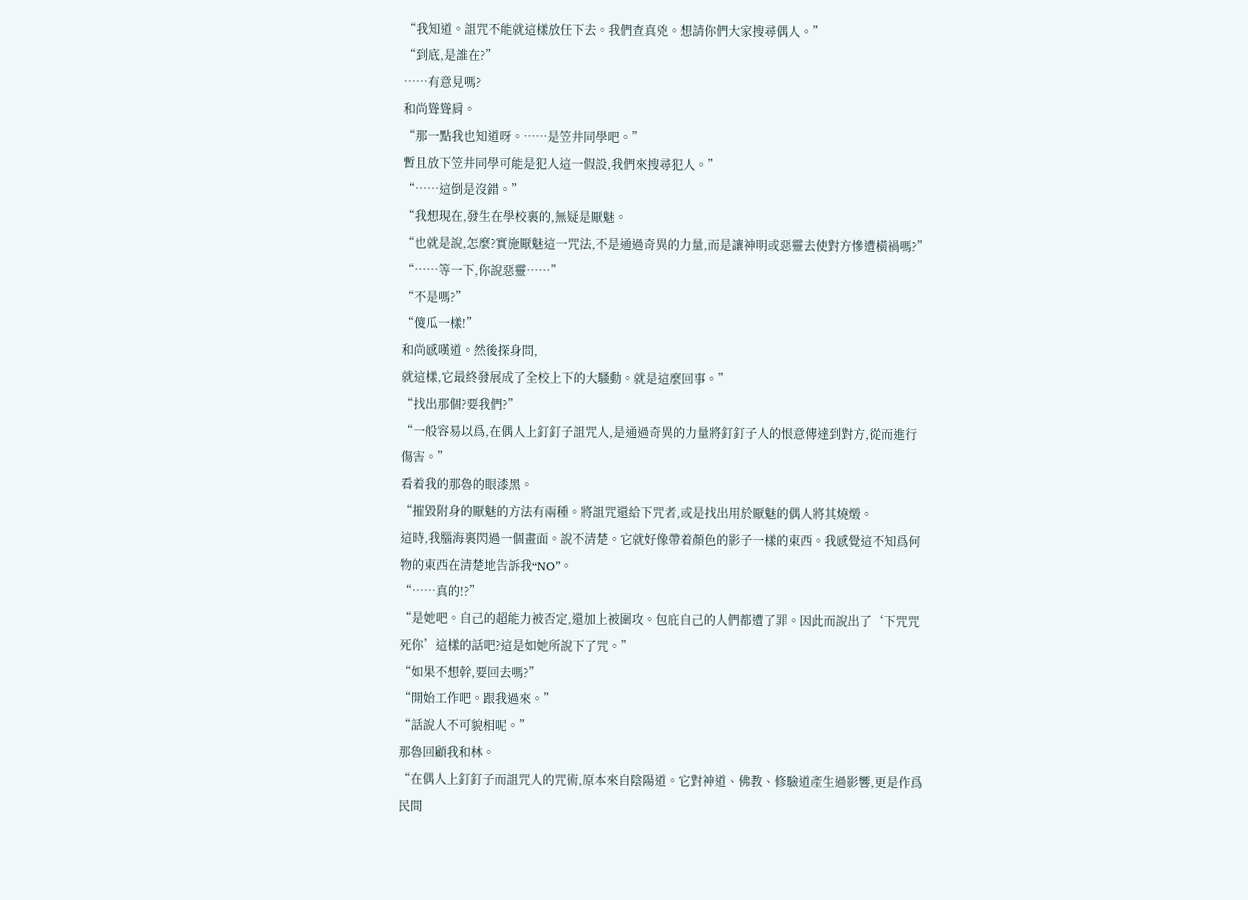“我知道。詛咒不能就這樣放任下去。我們查真兇。想請你們大家搜尋偶人。”
“到底,是誰在?”
……有意見嗎?
和尚聳聳肩。
“那一點我也知道呀。……是笠井同學吧。”
暫且放下笠井同學可能是犯人這一假設,我們來搜尋犯人。”
“……這倒是沒錯。”
“我想現在,發生在學校裏的,無疑是厭魅。
“也就是說,怎麼?實施厭魅這一咒法,不是通過奇異的力量,而是讓神明或惡靈去使對方慘遭橫禍嗎?”
“……等一下,你說惡靈……”
“不是嗎?”
“傻瓜一樣!”
和尚感嘆道。然後探身問,
就這樣,它最終發展成了全校上下的大騷動。就是這麼回事。”
“找出那個?要我們?”
“一般容易以爲,在偶人上釘釘子詛咒人,是通過奇異的力量將釘釘子人的恨意傳達到對方,從而進行傷害。”
看着我的那魯的眼漆黑。
“摧毀附身的厭魅的方法有兩種。將詛咒還給下咒者,或是找出用於厭魅的偶人將其燒燬。
這時,我腦海裏閃過一個畫面。說不清楚。它就好像帶着顏色的影子一樣的東西。我感覺這不知爲何物的東西在清楚地告訴我“NO”。
“……真的!?”
“是她吧。自己的超能力被否定,還加上被圍攻。包庇自己的人們都遭了罪。因此而說出了‘下咒咒死你’這樣的話吧?這是如她所說下了咒。”
“如果不想幹,要回去嗎?”
“開始工作吧。跟我過來。”
“話說人不可貌相呢。”
那魯回顧我和林。
“在偶人上釘釘子而詛咒人的咒術,原本來自陰陽道。它對神道、佛教、修驗道產生過影響,更是作爲民間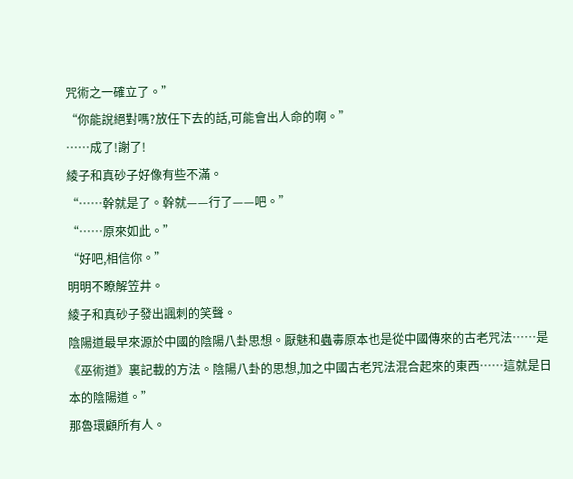咒術之一確立了。”
“你能說絕對嗎?放任下去的話,可能會出人命的啊。”
……成了!謝了!
綾子和真砂子好像有些不滿。
“……幹就是了。幹就——行了——吧。”
“……原來如此。”
“好吧,相信你。”
明明不瞭解笠井。
綾子和真砂子發出諷刺的笑聲。
陰陽道最早來源於中國的陰陽八卦思想。厭魅和蟲毒原本也是從中國傳來的古老咒法……是《巫術道》裏記載的方法。陰陽八卦的思想,加之中國古老咒法混合起來的東西……這就是日本的陰陽道。”
那魯環顧所有人。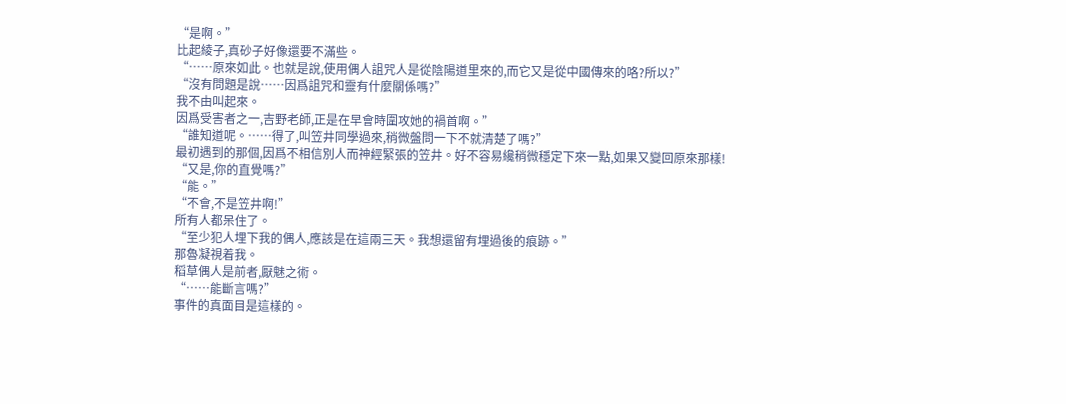“是啊。”
比起綾子,真砂子好像還要不滿些。
“……原來如此。也就是說,使用偶人詛咒人是從陰陽道里來的,而它又是從中國傳來的咯?所以?”
“沒有問題是說……因爲詛咒和靈有什麼關係嗎?”
我不由叫起來。
因爲受害者之一,吉野老師,正是在早會時圍攻她的禍首啊。”
“誰知道呢。……得了,叫笠井同學過來,稍微盤問一下不就清楚了嗎?”
最初遇到的那個,因爲不相信別人而神經緊張的笠井。好不容易纔稍微穩定下來一點,如果又變回原來那樣!
“又是,你的直覺嗎?”
“能。”
“不會,不是笠井啊!”
所有人都呆住了。
“至少犯人埋下我的偶人,應該是在這兩三天。我想還留有埋過後的痕跡。”
那魯凝視着我。
稻草偶人是前者,厭魅之術。
“……能斷言嗎?”
事件的真面目是這樣的。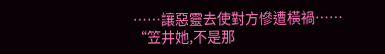……讓惡靈去使對方慘遭橫禍……
“笠井她,不是那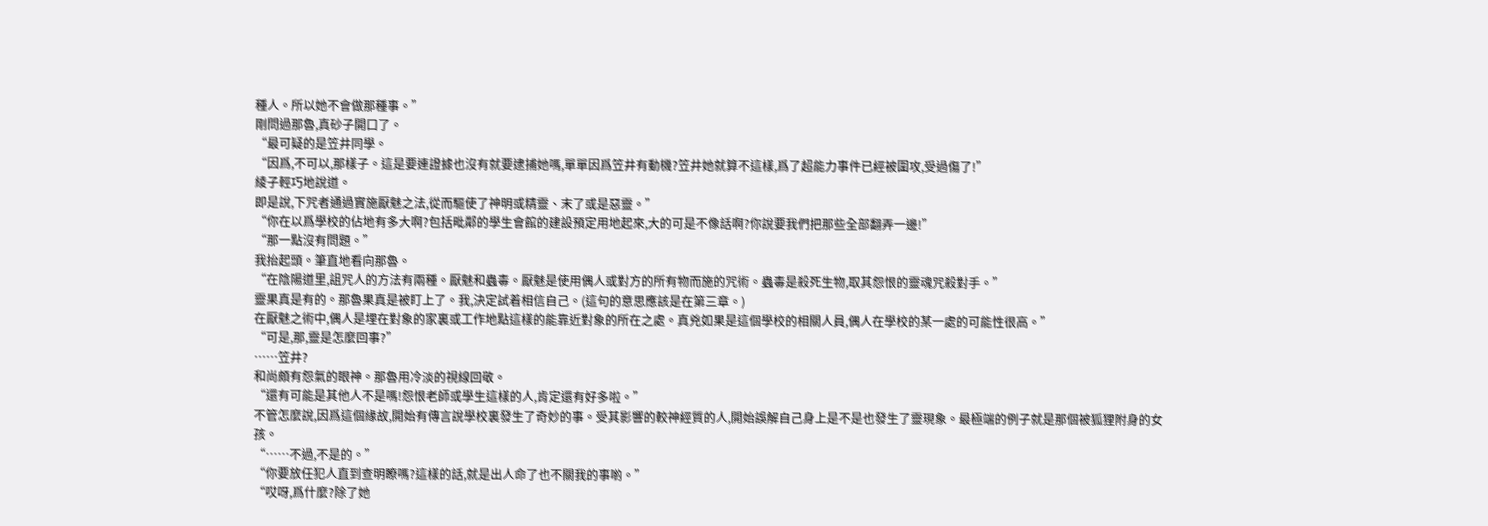種人。所以她不會做那種事。”
剛問過那魯,真砂子開口了。
“最可疑的是笠井同學。
“因爲,不可以,那樣子。這是要連證據也沒有就要逮捕她嗎,單單因爲笠井有動機?笠井她就算不這樣,爲了超能力事件已經被圍攻,受過傷了!”
綾子輕巧地說道。
即是說,下咒者通過實施厭魅之法,從而驅使了神明或精靈、末了或是惡靈。”
“你在以爲學校的佔地有多大啊?包括毗鄰的學生會館的建設預定用地起來,大的可是不像話啊?你說要我們把那些全部翻弄一邊!”
“那一點沒有問題。”
我抬起頭。筆直地看向那魯。
“在陰陽道里,詛咒人的方法有兩種。厭魅和蟲毒。厭魅是使用偶人或對方的所有物而施的咒術。蟲毒是殺死生物,取其怨恨的靈魂咒殺對手。”
靈果真是有的。那魯果真是被盯上了。我,決定試着相信自己。(這句的意思應該是在第三章。)
在厭魅之術中,偶人是埋在對象的家裏或工作地點這樣的能靠近對象的所在之處。真兇如果是這個學校的相關人員,偶人在學校的某一處的可能性很高。”
“可是,那,靈是怎麼回事?”
……笠井?
和尚頗有怨氣的眼神。那魯用冷淡的視線回敬。
“還有可能是其他人不是嗎!怨恨老師或學生這樣的人,肯定還有好多啦。”
不管怎麼說,因爲這個緣故,開始有傳言說學校裏發生了奇妙的事。受其影響的較神經質的人,開始誤解自己身上是不是也發生了靈現象。最極端的例子就是那個被狐狸附身的女孩。
“……不過,不是的。”
“你要放任犯人直到查明瞭嗎?這樣的話,就是出人命了也不關我的事喲。”
“哎呀,爲什麼?除了她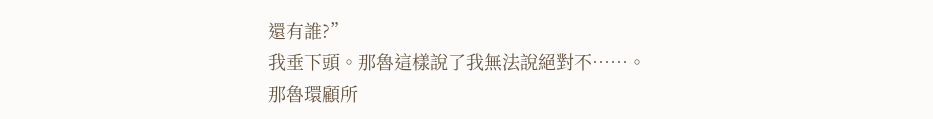還有誰?”
我垂下頭。那魯這樣說了我無法說絕對不……。
那魯環顧所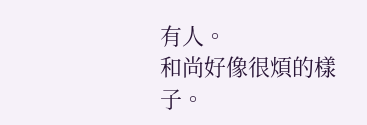有人。
和尚好像很煩的樣子。